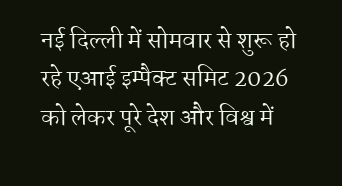नई दिल्ली में सोमवार से शुरू हो रहे एआई इम्पैक्ट समिट 2026 को लेकर पूरे देश और विश्व में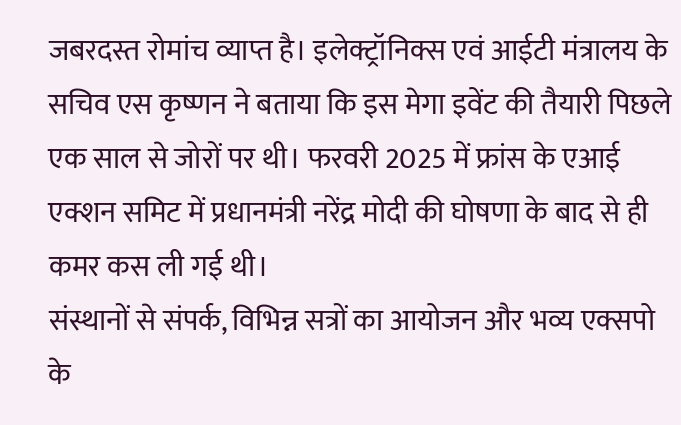जबरदस्त रोमांच व्याप्त है। इलेक्ट्रॉनिक्स एवं आईटी मंत्रालय के सचिव एस कृष्णन ने बताया कि इस मेगा इवेंट की तैयारी पिछले एक साल से जोरों पर थी। फरवरी 2025 में फ्रांस के एआई एक्शन समिट में प्रधानमंत्री नरेंद्र मोदी की घोषणा के बाद से ही कमर कस ली गई थी।
संस्थानों से संपर्क, विभिन्न सत्रों का आयोजन और भव्य एक्सपो के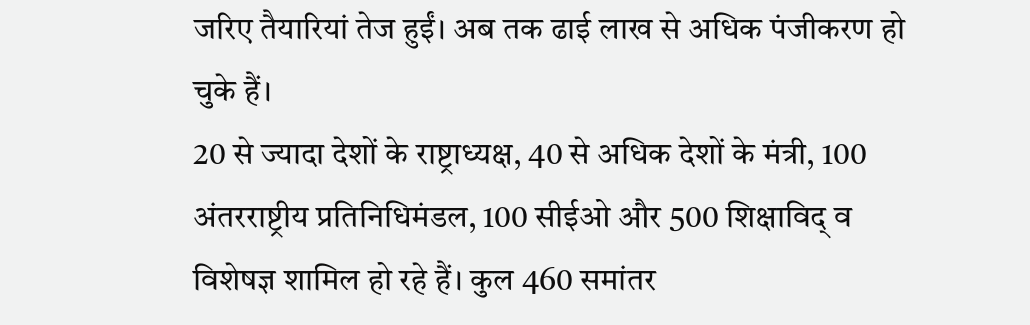जरिए तैयारियां तेज हुईं। अब तक ढाई लाख से अधिक पंजीकरण हो चुके हैं।
20 से ज्यादा देशों के राष्ट्राध्यक्ष, 40 से अधिक देशों के मंत्री, 100 अंतरराष्ट्रीय प्रतिनिधिमंडल, 100 सीईओ और 500 शिक्षाविद् व विशेषज्ञ शामिल हो रहे हैं। कुल 460 समांतर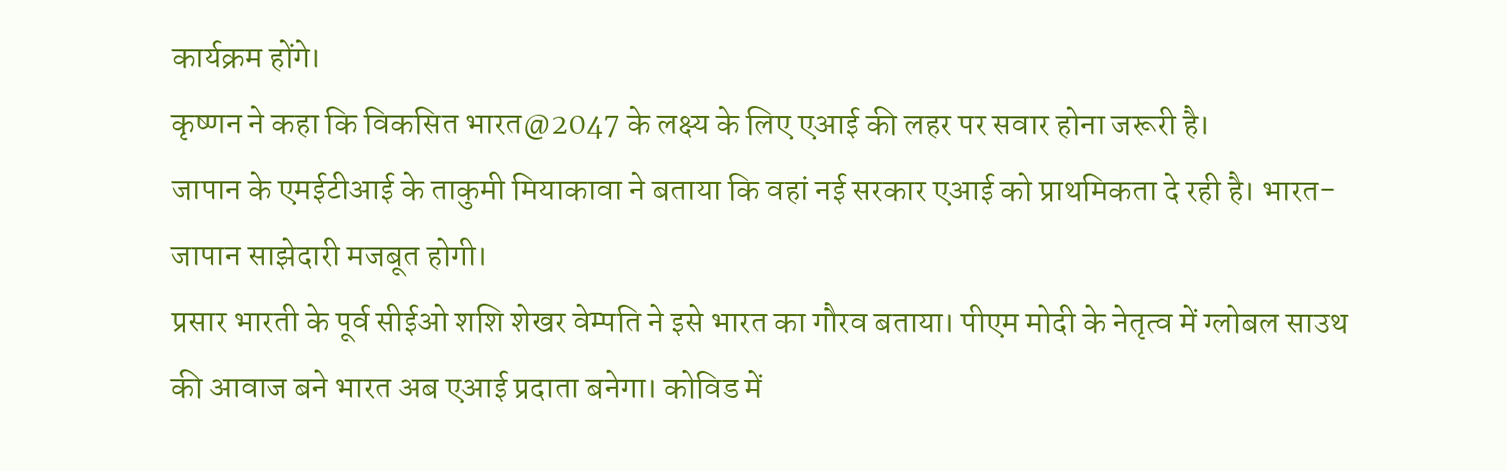कार्यक्रम होंगे।
कृष्णन ने कहा कि विकसित भारत@2047 के लक्ष्य के लिए एआई की लहर पर सवार होना जरूरी है।
जापान के एमईटीआई के ताकुमी मियाकावा ने बताया कि वहां नई सरकार एआई को प्राथमिकता दे रही है। भारत-जापान साझेदारी मजबूत होगी।
प्रसार भारती के पूर्व सीईओ शशि शेखर वेम्पति ने इसे भारत का गौरव बताया। पीएम मोदी के नेतृत्व में ग्लोबल साउथ की आवाज बने भारत अब एआई प्रदाता बनेगा। कोविड में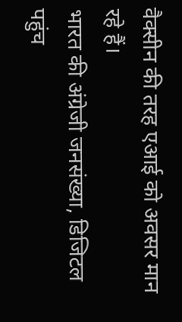वैक्सीन की तरह एआई को अवसर मान रहे हैं।
भारत की अंग्रेजी जनसंख्या, डिजिटल पहुंच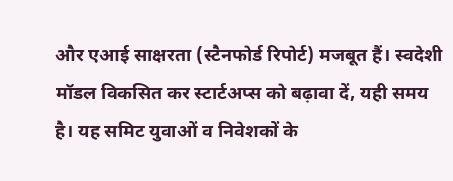और एआई साक्षरता (स्टैनफोर्ड रिपोर्ट) मजबूत हैं। स्वदेशी मॉडल विकसित कर स्टार्टअप्स को बढ़ावा दें, यही समय है। यह समिट युवाओं व निवेशकों के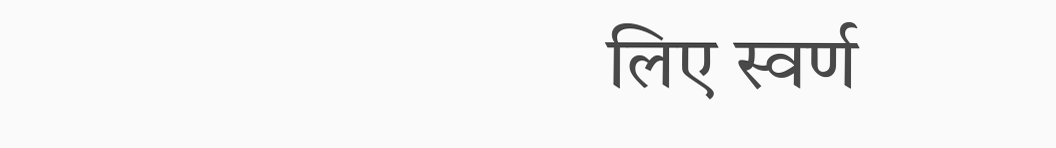लिए स्वर्ण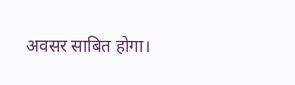अवसर साबित होगा।